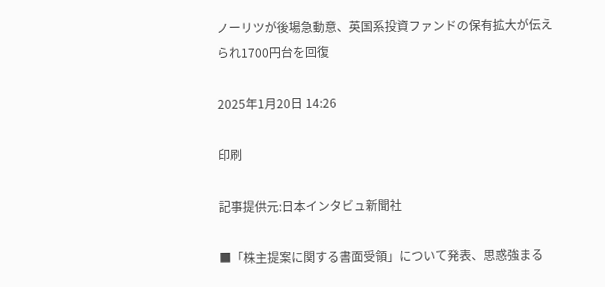ノーリツが後場急動意、英国系投資ファンドの保有拡大が伝えられ1700円台を回復

2025年1月20日 14:26

印刷

記事提供元:日本インタビュ新聞社

■「株主提案に関する書面受領」について発表、思惑強まる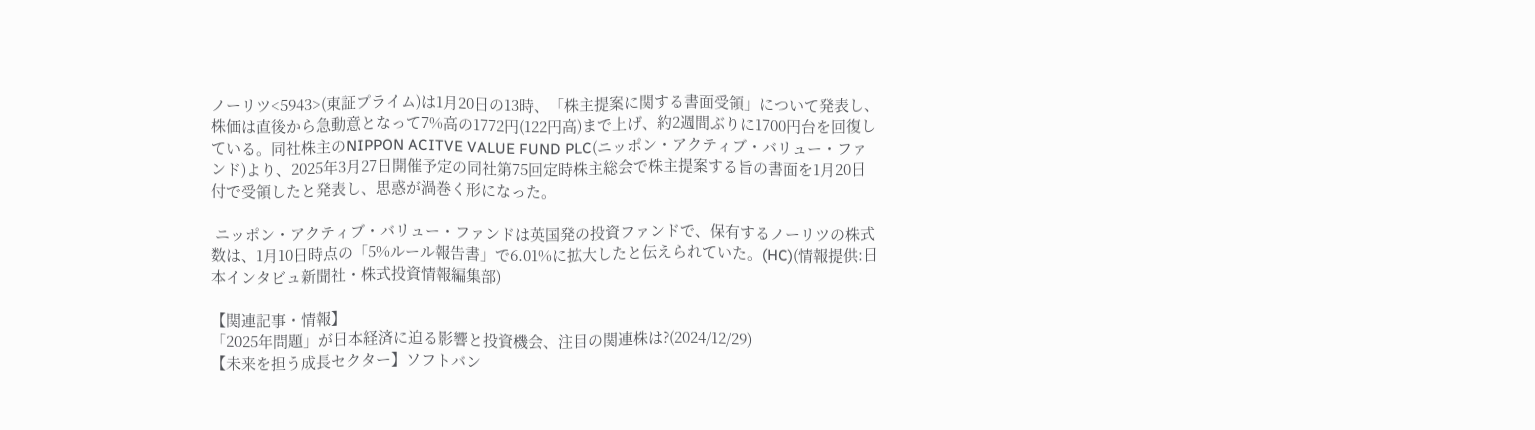ノーリツ<5943>(東証プライム)は1月20日の13時、「株主提案に関する書面受領」について発表し、株価は直後から急動意となって7%高の1772円(122円高)まで上げ、約2週間ぶりに1700円台を回復している。同社株主のNIPPON ACITVE VALUE FUND PLC(ニッポン・アクティブ・バリュー・ファンド)より、2025年3月27日開催予定の同社第75回定時株主総会で株主提案する旨の書面を1月20日付で受領したと発表し、思惑が渦巻く形になった。

 ニッポン・アクティブ・バリュー・ファンドは英国発の投資ファンドで、保有するノーリツの株式数は、1月10日時点の「5%ルール報告書」で6.01%に拡大したと伝えられていた。(HC)(情報提供:日本インタビュ新聞社・株式投資情報編集部)

【関連記事・情報】
「2025年問題」が日本経済に迫る影響と投資機会、注目の関連株は?(2024/12/29)
【未来を担う成長セクター】ソフトバン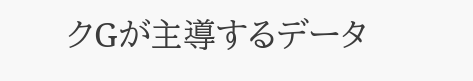クGが主導するデータ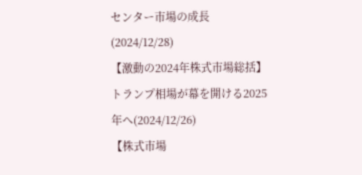センター市場の成長(2024/12/28)
【激動の2024年株式市場総括】トランプ相場が幕を開ける2025年へ(2024/12/26)
【株式市場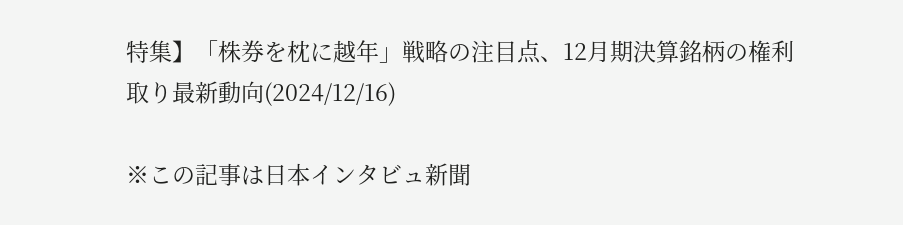特集】「株券を枕に越年」戦略の注目点、12月期決算銘柄の権利取り最新動向(2024/12/16)

※この記事は日本インタビュ新聞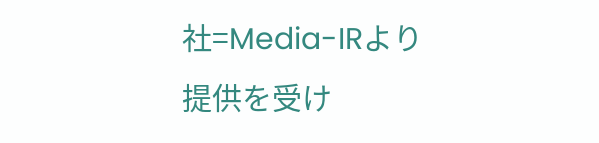社=Media-IRより提供を受け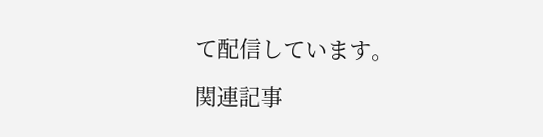て配信しています。

関連記事